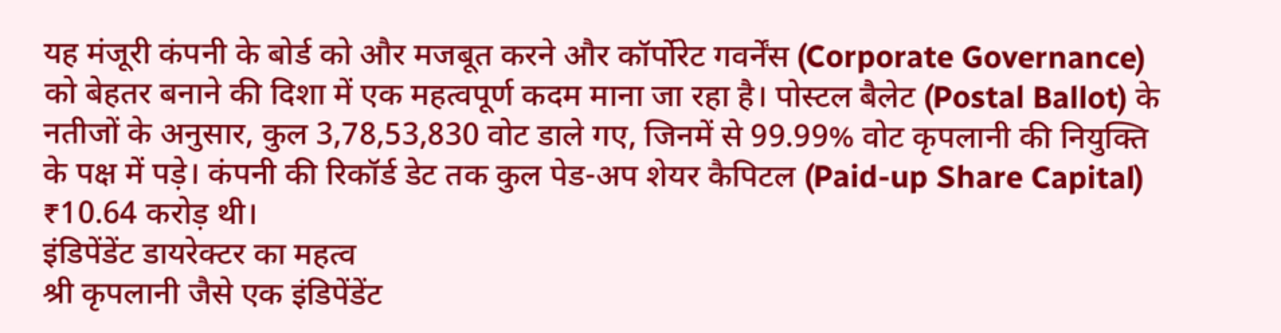यह मंजूरी कंपनी के बोर्ड को और मजबूत करने और कॉर्पोरेट गवर्नेंस (Corporate Governance) को बेहतर बनाने की दिशा में एक महत्वपूर्ण कदम माना जा रहा है। पोस्टल बैलेट (Postal Ballot) के नतीजों के अनुसार, कुल 3,78,53,830 वोट डाले गए, जिनमें से 99.99% वोट कृपलानी की नियुक्ति के पक्ष में पड़े। कंपनी की रिकॉर्ड डेट तक कुल पेड-अप शेयर कैपिटल (Paid-up Share Capital) ₹10.64 करोड़ थी।
इंडिपेंडेंट डायरेक्टर का महत्व
श्री कृपलानी जैसे एक इंडिपेंडेंट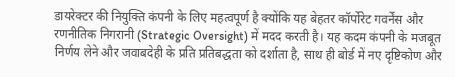डायरेक्टर की नियुक्ति कंपनी के लिए महत्वपूर्ण है क्योंकि यह बेहतर कॉर्पोरेट गवर्नेंस और रणनीतिक निगरानी (Strategic Oversight) में मदद करती है। यह कदम कंपनी के मजबूत निर्णय लेने और जवाबदेही के प्रति प्रतिबद्धता को दर्शाता है, साथ ही बोर्ड में नए दृष्टिकोण और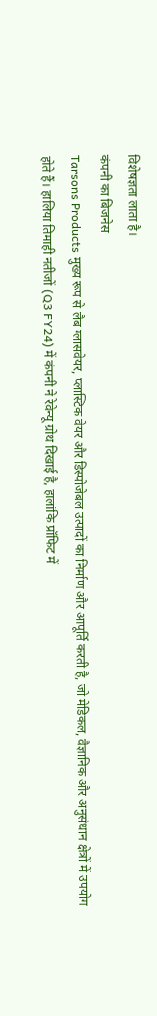विशेषज्ञता लाता है।
कंपनी का बिजनेस
Tarsons Products मुख्य रूप से लैब ग्लासवेयर, प्लास्टिक वेयर और डिस्पोजेबल उत्पादों का निर्माण और आपूर्ति करती है, जो मेडिकल, वैज्ञानिक और अनुसंधान क्षेत्रों में उपयोग होते हैं। हालिया तिमाही नतीजों (Q3 FY24) में कंपनी ने रेवेन्यू ग्रोथ दिखाई है, हालांकि प्रॉफिट में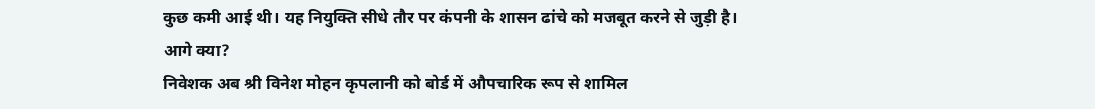कुछ कमी आई थी। यह नियुक्ति सीधे तौर पर कंपनी के शासन ढांचे को मजबूत करने से जुड़ी है।
आगे क्या?
निवेशक अब श्री विनेश मोहन कृपलानी को बोर्ड में औपचारिक रूप से शामिल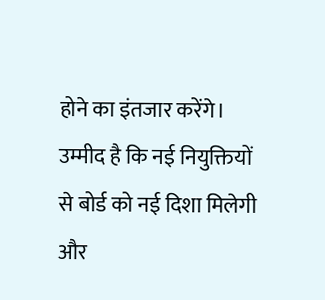होने का इंतजार करेंगे। उम्मीद है कि नई नियुक्तियों से बोर्ड को नई दिशा मिलेगी और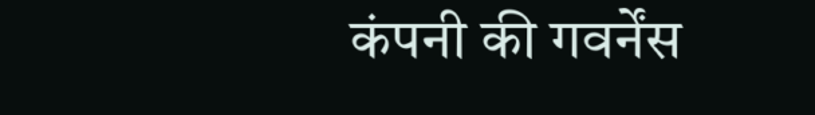कंपनी की गवर्नेंस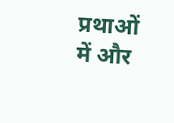प्रथाओं में और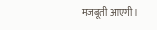मजबूती आएगी।